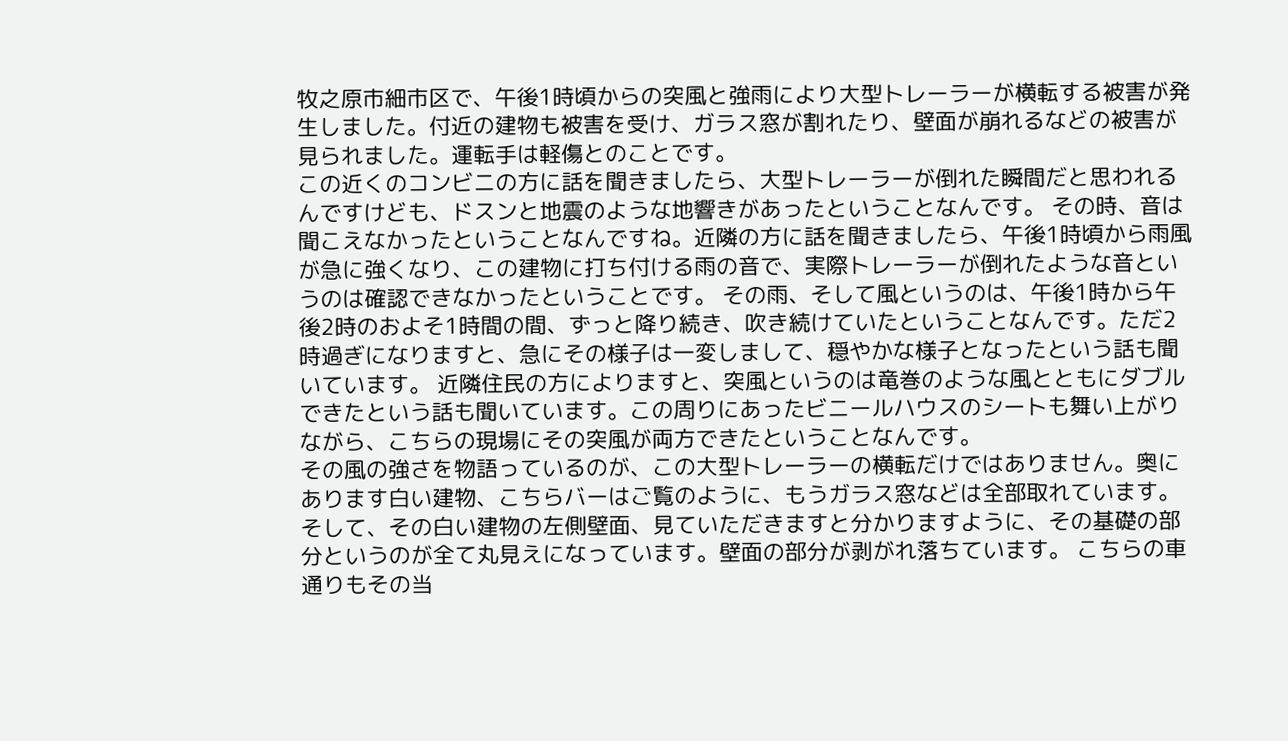牧之原市細市区で、午後1時頃からの突風と強雨により大型トレーラーが横転する被害が発生しました。付近の建物も被害を受け、ガラス窓が割れたり、壁面が崩れるなどの被害が見られました。運転手は軽傷とのことです。
この近くのコンビニの方に話を聞きましたら、大型トレーラーが倒れた瞬間だと思われるんですけども、ドスンと地震のような地響きがあったということなんです。 その時、音は聞こえなかったということなんですね。近隣の方に話を聞きましたら、午後1時頃から雨風が急に強くなり、この建物に打ち付ける雨の音で、実際トレーラーが倒れたような音というのは確認できなかったということです。 その雨、そして風というのは、午後1時から午後2時のおよそ1時間の間、ずっと降り続き、吹き続けていたということなんです。ただ2時過ぎになりますと、急にその様子は一変しまして、穏やかな様子となったという話も聞いています。 近隣住民の方によりますと、突風というのは竜巻のような風とともにダブルできたという話も聞いています。この周りにあったビニールハウスのシートも舞い上がりながら、こちらの現場にその突風が両方できたということなんです。
その風の強さを物語っているのが、この大型トレーラーの横転だけではありません。奥にあります白い建物、こちらバーはご覧のように、もうガラス窓などは全部取れています。そして、その白い建物の左側壁面、見ていただきますと分かりますように、その基礎の部分というのが全て丸見えになっています。壁面の部分が剥がれ落ちています。 こちらの車通りもその当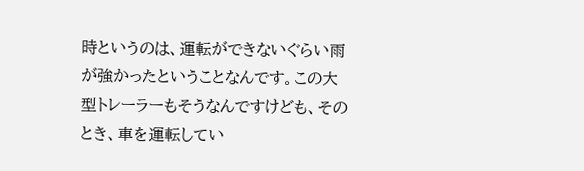時というのは、運転ができないぐらい雨が強かったということなんです。この大型トレーラーもそうなんですけども、そのとき、車を運転してい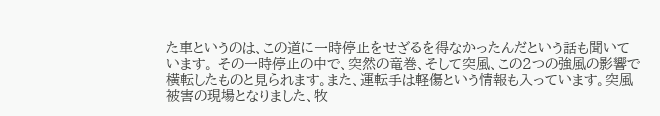た車というのは、この道に一時停止をせざるを得なかったんだという話も聞いています。 その一時停止の中で、突然の竜巻、そして突風、この2つの強風の影響で横転したものと見られます。また、運転手は軽傷という情報も入っています。突風被害の現場となりました、牧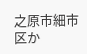之原市細市区か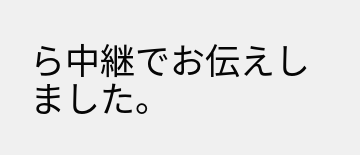ら中継でお伝えしました。